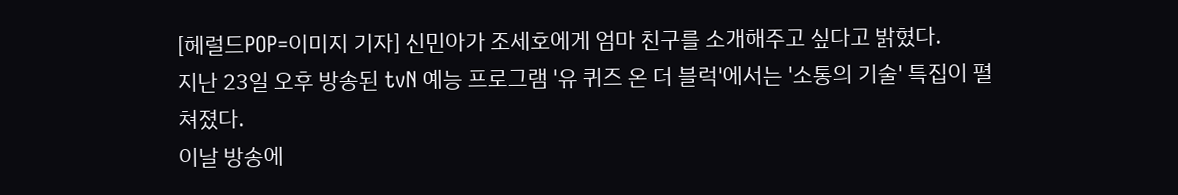[헤럴드POP=이미지 기자] 신민아가 조세호에게 엄마 친구를 소개해주고 싶다고 밝혔다.
지난 23일 오후 방송된 tvN 예능 프로그램 '유 퀴즈 온 더 블럭'에서는 '소통의 기술' 특집이 펼쳐졌다.
이날 방송에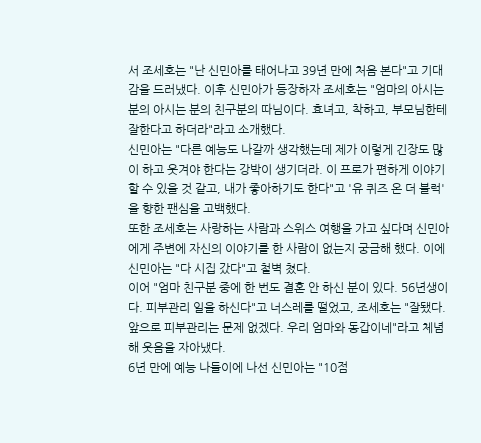서 조세호는 "난 신민아를 태어나고 39년 만에 처음 본다"고 기대감을 드러냈다. 이후 신민아가 등장하자 조세호는 "엄마의 아시는 분의 아시는 분의 친구분의 따님이다. 효녀고, 착하고, 부모님한테 잘한다고 하더라"라고 소개했다.
신민아는 "다른 예능도 나갈까 생각했는데 제가 이렇게 긴장도 많이 하고 웃겨야 한다는 강박이 생기더라. 이 프로가 편하게 이야기할 수 있을 것 같고, 내가 좋아하기도 한다"고 '유 퀴즈 온 더 블럭'을 향한 팬심을 고백했다.
또한 조세호는 사랑하는 사람과 스위스 여행을 가고 싶다며 신민아에게 주변에 자신의 이야기를 한 사람이 없는지 궁금해 했다. 이에 신민아는 "다 시집 갔다"고 철벽 쳤다.
이어 "엄마 친구분 중에 한 번도 결혼 안 하신 분이 있다. 56년생이다. 피부관리 일을 하신다"고 너스레를 떨었고, 조세호는 "잘됐다. 앞으로 피부관리는 문제 없겠다. 우리 엄마와 동갑이네"라고 체념해 웃음을 자아냈다.
6년 만에 예능 나들이에 나선 신민아는 "10점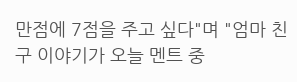만점에 7점을 주고 싶다"며 "엄마 친구 이야기가 오늘 멘트 중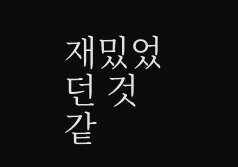재밌었던 것 같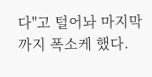다"고 털어놔 마지막까지 폭소케 했다.